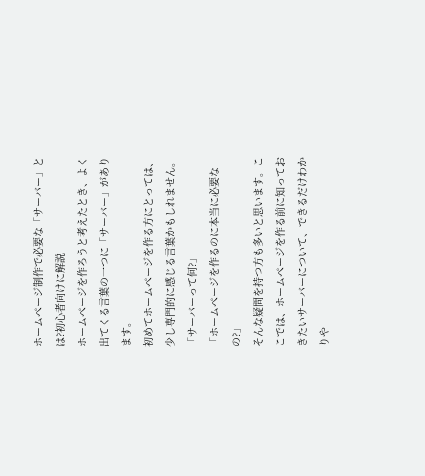ホームページ制作で必要な「サーバー」とは?初心者向けに解説
ホームページを作ろうと考えたとき、よく出てくる言葉の一つに「サーバー」があります。
初めてホームページを作る方にとっては、少し専門的に感じる言葉かもしれません。
「サーバーって何?」
「ホームページを作るのに本当に必要なの?」
そんな疑問を持つ方も多いと思います。ここでは、ホームページを作る前に知っておきたいサーバーについて、できるだけわかりや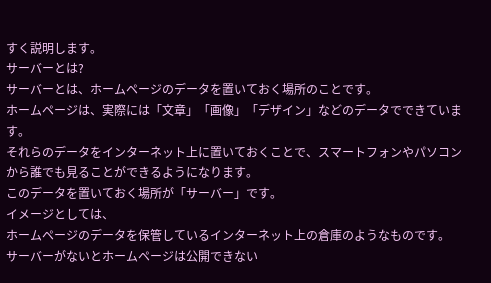すく説明します。
サーバーとは?
サーバーとは、ホームページのデータを置いておく場所のことです。
ホームページは、実際には「文章」「画像」「デザイン」などのデータでできています。
それらのデータをインターネット上に置いておくことで、スマートフォンやパソコンから誰でも見ることができるようになります。
このデータを置いておく場所が「サーバー」です。
イメージとしては、
ホームページのデータを保管しているインターネット上の倉庫のようなものです。
サーバーがないとホームページは公開できない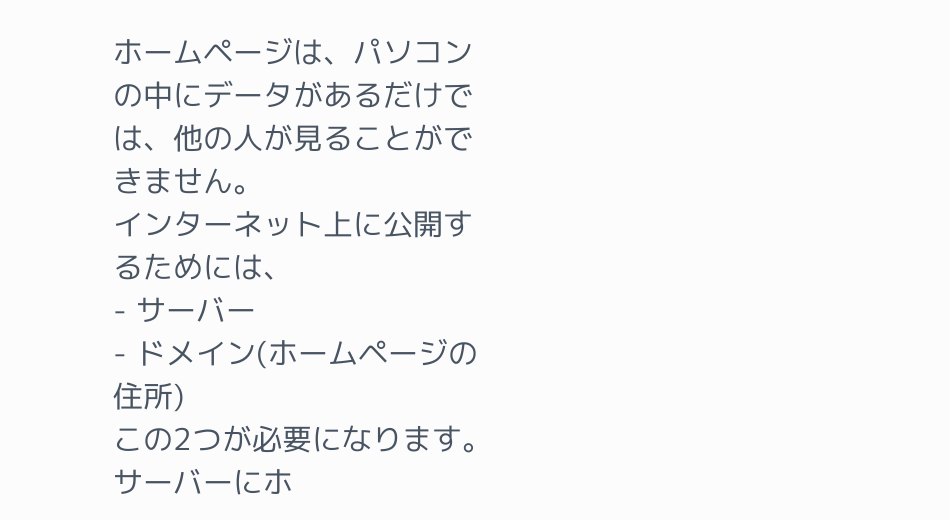ホームページは、パソコンの中にデータがあるだけでは、他の人が見ることができません。
インターネット上に公開するためには、
- サーバー
- ドメイン(ホームページの住所)
この2つが必要になります。
サーバーにホ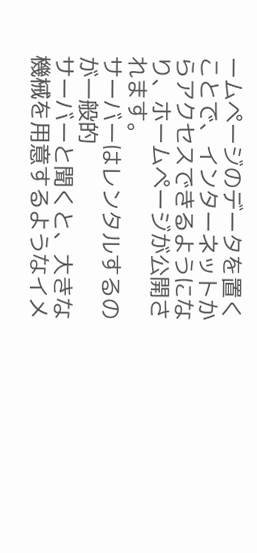ームページのデータを置くことで、インターネットからアクセスできるようになり、ホームページが公開されます。
サーバーはレンタルするのが一般的
サーバーと聞くと、大きな機械を用意するようなイメ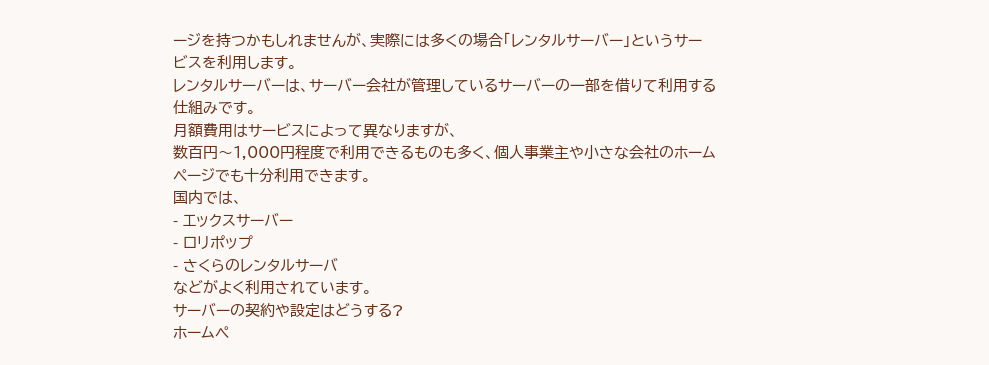ージを持つかもしれませんが、実際には多くの場合「レンタルサーバー」というサービスを利用します。
レンタルサーバーは、サーバー会社が管理しているサーバーの一部を借りて利用する仕組みです。
月額費用はサービスによって異なりますが、
数百円〜1,000円程度で利用できるものも多く、個人事業主や小さな会社のホームページでも十分利用できます。
国内では、
- エックスサーバー
- ロリポップ
- さくらのレンタルサーバ
などがよく利用されています。
サーバーの契約や設定はどうする?
ホームペ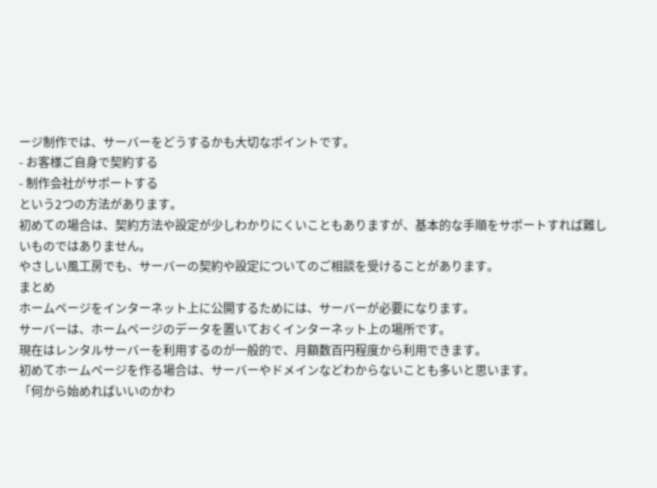ージ制作では、サーバーをどうするかも大切なポイントです。
- お客様ご自身で契約する
- 制作会社がサポートする
という2つの方法があります。
初めての場合は、契約方法や設定が少しわかりにくいこともありますが、基本的な手順をサポートすれば難しいものではありません。
やさしい風工房でも、サーバーの契約や設定についてのご相談を受けることがあります。
まとめ
ホームページをインターネット上に公開するためには、サーバーが必要になります。
サーバーは、ホームページのデータを置いておくインターネット上の場所です。
現在はレンタルサーバーを利用するのが一般的で、月額数百円程度から利用できます。
初めてホームページを作る場合は、サーバーやドメインなどわからないことも多いと思います。
「何から始めればいいのかわ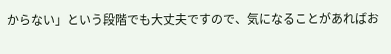からない」という段階でも大丈夫ですので、気になることがあればお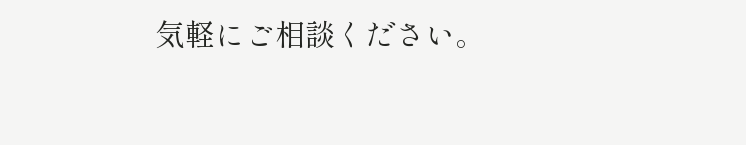気軽にご相談ください。